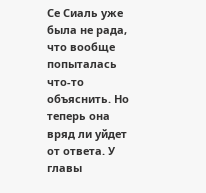Се Сиаль уже была не рада, что вообще попыталась что-то объяснить. Но теперь она вряд ли уйдет от ответа. У главы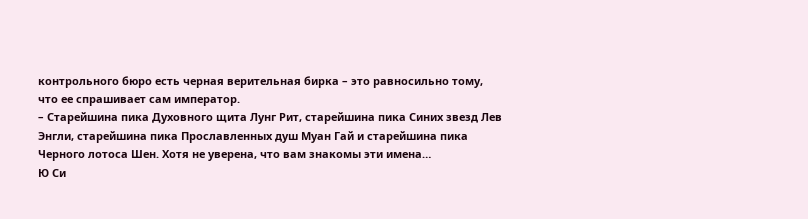контрольного бюро есть черная верительная бирка – это равносильно тому, что ее спрашивает сам император.
– Старейшина пика Духовного щита Лунг Рит, старейшина пика Синих звезд Лев Энгли, старейшина пика Прославленных душ Муан Гай и старейшина пика Черного лотоса Шен. Хотя не уверена, что вам знакомы эти имена…
Ю Си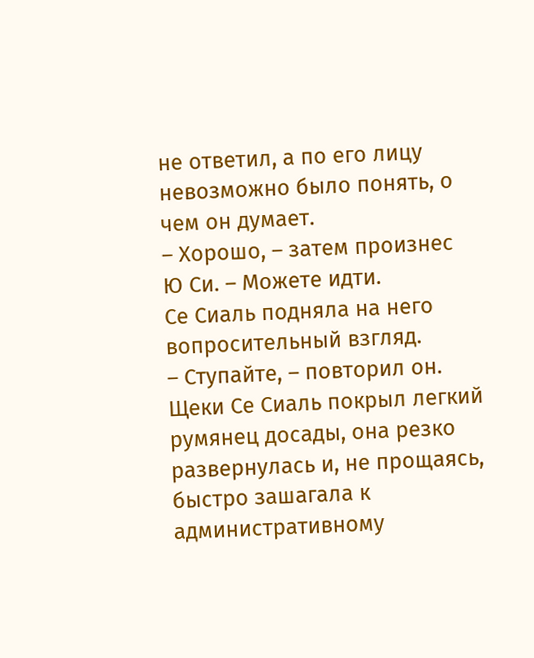не ответил, а по его лицу невозможно было понять, о чем он думает.
– Хорошо, – затем произнес Ю Си. – Можете идти.
Се Сиаль подняла на него вопросительный взгляд.
– Ступайте, – повторил он.
Щеки Се Сиаль покрыл легкий румянец досады, она резко развернулась и, не прощаясь, быстро зашагала к административному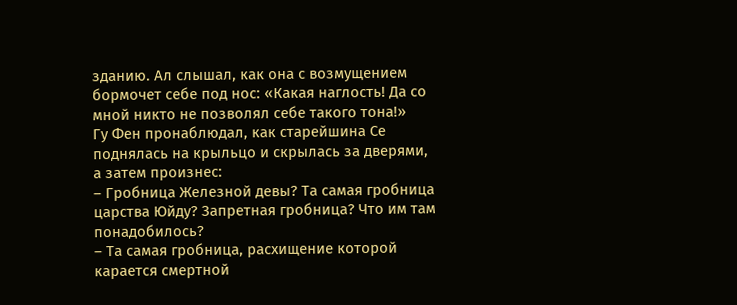зданию. Ал слышал, как она с возмущением бормочет себе под нос: «Какая наглость! Да со мной никто не позволял себе такого тона!»
Гу Фен пронаблюдал, как старейшина Се поднялась на крыльцо и скрылась за дверями, а затем произнес:
– Гробница Железной девы? Та самая гробница царства Юйду? Запретная гробница? Что им там понадобилось?
– Та самая гробница, расхищение которой карается смертной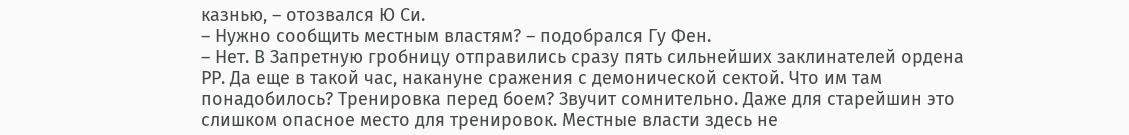казнью, – отозвался Ю Си.
– Нужно сообщить местным властям? – подобрался Гу Фен.
– Нет. В Запретную гробницу отправились сразу пять сильнейших заклинателей ордена РР. Да еще в такой час, накануне сражения с демонической сектой. Что им там понадобилось? Тренировка перед боем? Звучит сомнительно. Даже для старейшин это слишком опасное место для тренировок. Местные власти здесь не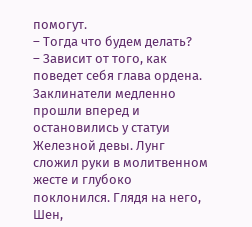помогут.
– Тогда что будем делать?
– Зависит от того, как поведет себя глава ордена.
Заклинатели медленно прошли вперед и остановились у статуи Железной девы. Лунг сложил руки в молитвенном жесте и глубоко поклонился. Глядя на него, Шен,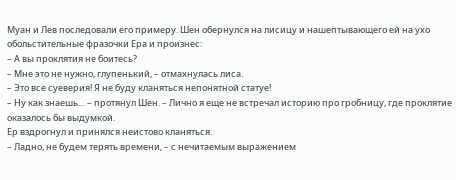Муан и Лев последовали его примеру. Шен обернулся на лисицу и нашептывающего ей на ухо обольстительные фразочки Ера и произнес:
– А вы проклятия не боитесь?
– Мне это не нужно, глупенький, – отмахнулась лиса.
– Это все суеверия! Я не буду кланяться непонятной статуе!
– Ну как знаешь… – протянул Шен. – Лично я еще не встречал историю про гробницу, где проклятие оказалось бы выдумкой.
Ер вздрогнул и принялся неистово кланяться.
– Ладно, не будем терять времени, – с нечитаемым выражением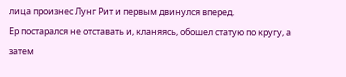лица произнес Лунг Рит и первым двинулся вперед.
Ер постарался не отставать и, кланяясь, обошел статую по кругу, а затем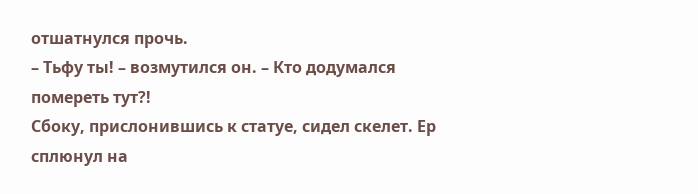отшатнулся прочь.
– Тьфу ты! – возмутился он. – Кто додумался помереть тут?!
Сбоку, прислонившись к статуе, сидел скелет. Ер сплюнул на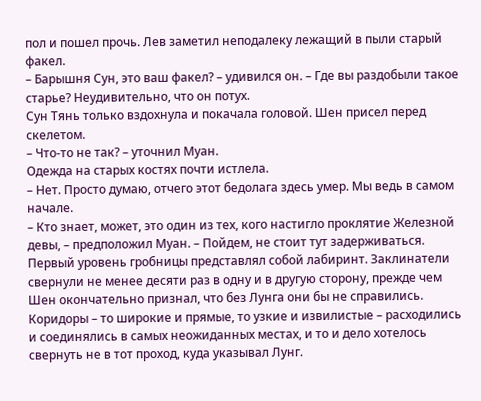пол и пошел прочь. Лев заметил неподалеку лежащий в пыли старый факел.
– Барышня Сун, это ваш факел? – удивился он. – Где вы раздобыли такое старье? Неудивительно, что он потух.
Сун Тянь только вздохнула и покачала головой. Шен присел перед скелетом.
– Что-то не так? – уточнил Муан.
Одежда на старых костях почти истлела.
– Нет. Просто думаю, отчего этот бедолага здесь умер. Мы ведь в самом начале.
– Кто знает, может, это один из тех, кого настигло проклятие Железной девы, – предположил Муан. – Пойдем, не стоит тут задерживаться.
Первый уровень гробницы представлял собой лабиринт. Заклинатели свернули не менее десяти раз в одну и в другую сторону, прежде чем Шен окончательно признал, что без Лунга они бы не справились. Коридоры – то широкие и прямые, то узкие и извилистые – расходились и соединялись в самых неожиданных местах, и то и дело хотелось свернуть не в тот проход, куда указывал Лунг.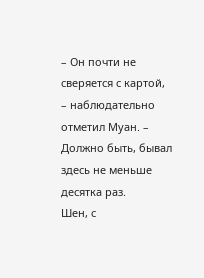– Он почти не сверяется с картой, – наблюдательно отметил Муан. – Должно быть, бывал здесь не меньше десятка раз.
Шен, с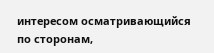интересом осматривающийся по сторонам,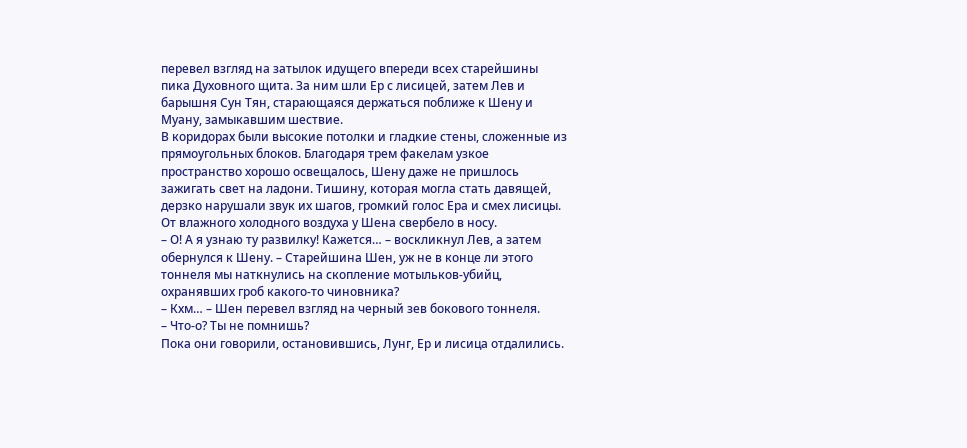перевел взгляд на затылок идущего впереди всех старейшины пика Духовного щита. За ним шли Ер с лисицей, затем Лев и барышня Сун Тян, старающаяся держаться поближе к Шену и Муану, замыкавшим шествие.
В коридорах были высокие потолки и гладкие стены, сложенные из прямоугольных блоков. Благодаря трем факелам узкое пространство хорошо освещалось, Шену даже не пришлось зажигать свет на ладони. Тишину, которая могла стать давящей, дерзко нарушали звук их шагов, громкий голос Ера и смех лисицы. От влажного холодного воздуха у Шена свербело в носу.
– О! А я узнаю ту развилку! Кажется… – воскликнул Лев, а затем обернулся к Шену. – Старейшина Шен, уж не в конце ли этого тоннеля мы наткнулись на скопление мотыльков-убийц, охранявших гроб какого-то чиновника?
– Кхм… – Шен перевел взгляд на черный зев бокового тоннеля.
– Что-о? Ты не помнишь?
Пока они говорили, остановившись, Лунг, Ер и лисица отдалились.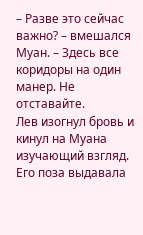– Разве это сейчас важно? – вмешался Муан. – Здесь все коридоры на один манер. Не отставайте.
Лев изогнул бровь и кинул на Муана изучающий взгляд. Его поза выдавала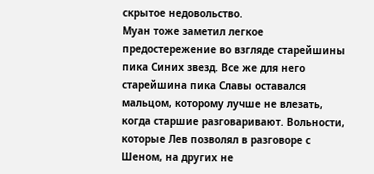скрытое недовольство.
Муан тоже заметил легкое предостережение во взгляде старейшины пика Синих звезд. Все же для него старейшина пика Славы оставался мальцом, которому лучше не влезать, когда старшие разговаривают. Вольности, которые Лев позволял в разговоре с Шеном, на других не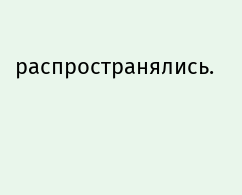распространялись.